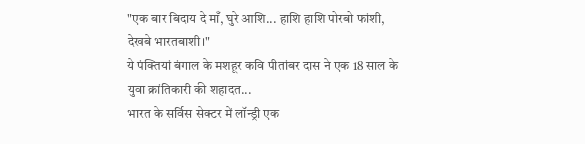"एक बार बिदाय दे माँ, घुरे आशि... हाशि हाशि पोरबो फांशी, देखबे भारतबाशी।"
ये पंक्तियां बंगाल के मशहूर कवि पीतांबर दास ने एक 18 साल के युवा क्रांतिकारी की शहादत...
भारत के सर्विस सेक्टर में लॉन्ड्री एक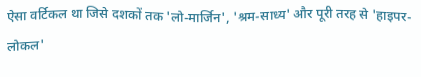ऐसा वर्टिकल था जिसे दशकों तक 'लो-मार्जिन', 'श्रम-साध्य' और पूरी तरह से 'हाइपर-लोकल'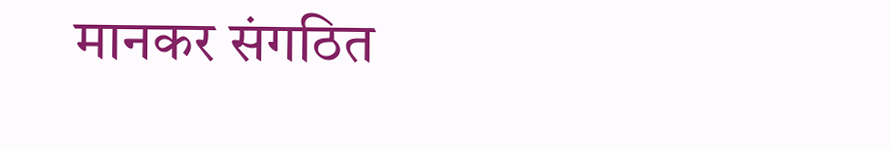मानकर संगठित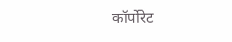कॉर्पोरेट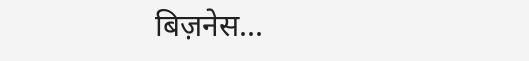बिज़नेस...